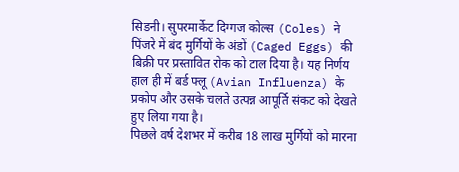सिडनी। सुपरमार्केट दिग्गज कोल्स (Coles) ने पिंजरे में बंद मुर्गियों के अंडों (Caged Eggs) की बिक्री पर प्रस्तावित रोक को टाल दिया है। यह निर्णय हाल ही में बर्ड फ्लू (Avian Influenza) के प्रकोप और उसके चलते उत्पन्न आपूर्ति संकट को देखते हुए लिया गया है।
पिछले वर्ष देशभर में करीब 18 लाख मुर्गियों को मारना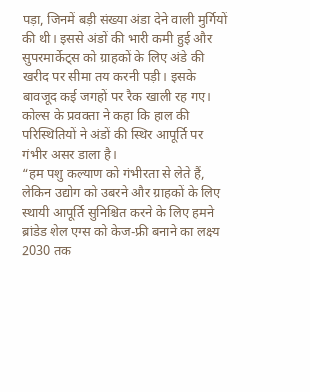पड़ा, जिनमें बड़ी संख्या अंडा देने वाली मुर्गियों की थी। इससे अंडों की भारी कमी हुई और सुपरमार्केट्स को ग्राहकों के लिए अंडे की खरीद पर सीमा तय करनी पड़ी। इसके बावजूद कई जगहों पर रैक खाली रह गए।
कोल्स के प्रवक्ता ने कहा कि हाल की परिस्थितियों ने अंडों की स्थिर आपूर्ति पर गंभीर असर डाला है।
“हम पशु कल्याण को गंभीरता से लेते हैं, लेकिन उद्योग को उबरने और ग्राहकों के लिए स्थायी आपूर्ति सुनिश्चित करने के लिए हमने ब्रांडेड शेल एग्स को केज-फ्री बनाने का लक्ष्य 2030 तक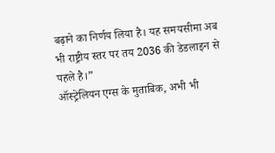बढ़ाने का निर्णय लिया है। यह समयसीमा अब भी राष्ट्रीय स्तर पर तय 2036 की डेडलाइन से पहले है।”
ऑस्ट्रेलियन एग्स के मुताबिक, अभी भी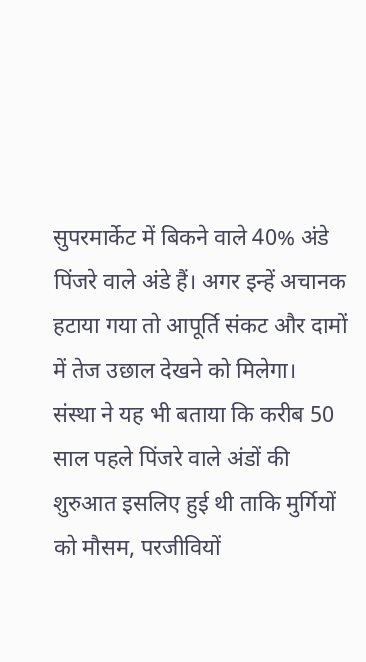सुपरमार्केट में बिकने वाले 40% अंडे पिंजरे वाले अंडे हैं। अगर इन्हें अचानक हटाया गया तो आपूर्ति संकट और दामों में तेज उछाल देखने को मिलेगा।
संस्था ने यह भी बताया कि करीब 50 साल पहले पिंजरे वाले अंडों की शुरुआत इसलिए हुई थी ताकि मुर्गियों को मौसम, परजीवियों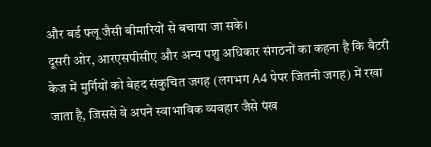और बर्ड फ्लू जैसी बीमारियों से बचाया जा सके।
दूसरी ओर, आरएसपीसीए और अन्य पशु अधिकार संगठनों का कहना है कि बैटरी केज में मुर्गियों को बेहद संकुचित जगह (लगभग A4 पेपर जितनी जगह) में रखा जाता है, जिससे वे अपने स्वाभाविक व्यवहार जैसे पंख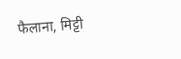फैलाना, मिट्टी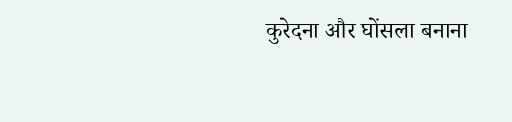कुरेदना और घोंसला बनाना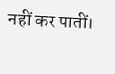नहीं कर पातीं।